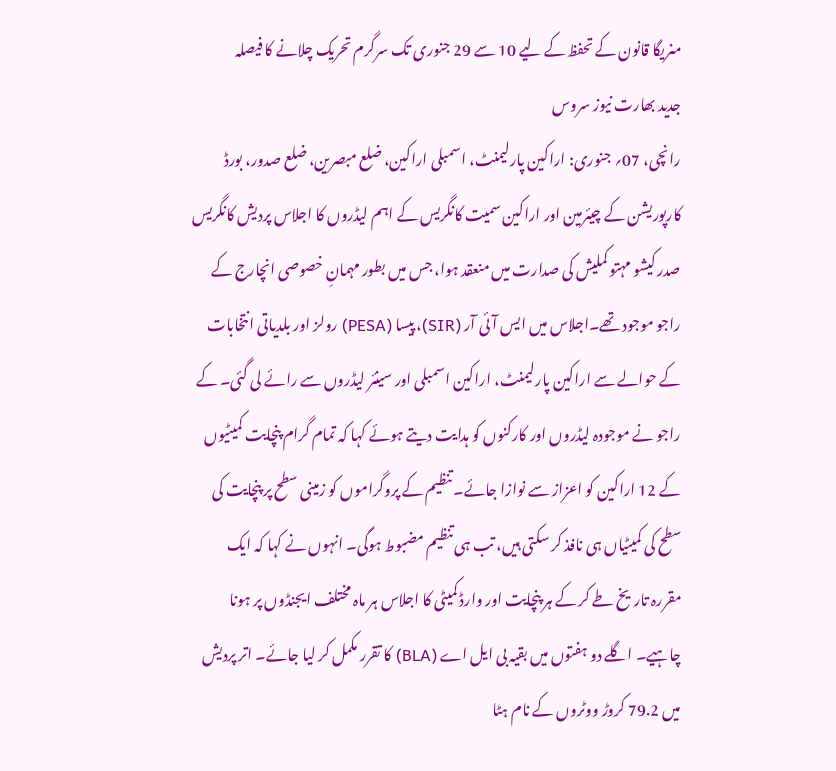منریگا قانون کے تحفظ کے لیے 10 سے 29 جنوری تک سرگرم تحریک چلانے کا فیصلہ
جدید بھارت نیوز سروس
رانچی، 07؍ جنوری: اراکین پارلیمنٹ، اسمبلی اراکین، ضلع مبصرین، ضلع صدور، بورڈ کارپوریشن کے چیئرمین اور اراکین سمیت کانگریس کے اہم لیڈروں کا اجلاس پردیش کانگریس صدر کیشو مہتو کملیش کی صدارت میں منعقد ہوا، جس میں بطور مہمانِ خصوصی انچارج کے راجو موجود تھے۔اجلاس میں ایس آئی آر (SIR)، پیسا (PESA) رولز اور بلدیاتی انتخابات کے حوالے سے اراکین پارلیمنٹ، اراکین اسمبلی اور سینئر لیڈروں سے رائے لی گئی۔ کے راجو نے موجودہ لیڈروں اور کارکنوں کو ہدایت دیتے ہوئے کہا کہ تمام گرام پنچایت کمیٹیوں کے 12 اراکین کو اعزاز سے نوازا جائے۔ تنظیم کے پروگراموں کو زمینی سطح پر پنچایت کی سطح کی کمیٹیاں ہی نافذ کر سکتی ہیں، تب ہی تنظیم مضبوط ہوگی۔ انہوں نے کہا کہ ایک مقررہ تاریخ طے کر کے ہر پنچایت اور وارڈ کمیٹی کا اجلاس ہر ماہ مختلف ایجنڈوں پر ہونا چاہیے۔ اگلے دو ہفتوں میں بقیہ بی ایل اے (BLA) کا تقرر مکمل کر لیا جائے۔ اتر پردیش میں 79.2 کروڑ ووٹروں کے نام ہٹا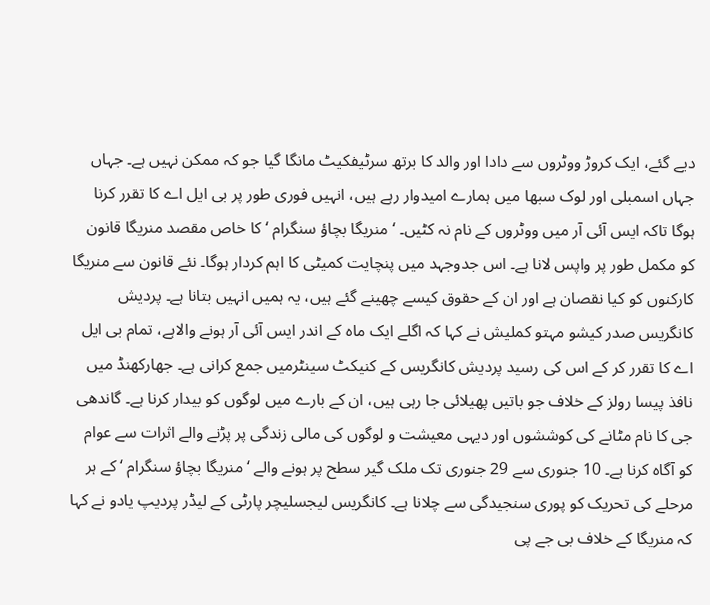دیے گئے، ایک کروڑ ووٹروں سے دادا اور والد کا برتھ سرٹیفکیٹ مانگا گیا جو کہ ممکن نہیں ہے۔ جہاں جہاں اسمبلی اور لوک سبھا میں ہمارے امیدوار رہے ہیں، انہیں فوری طور پر بی ایل اے کا تقرر کرنا ہوگا تاکہ ایس آئی آر میں ووٹروں کے نام نہ کٹیں۔ ‘منریگا بچاؤ سنگرام ‘ کا خاص مقصد منریگا قانون کو مکمل طور پر واپس لانا ہے۔ اس جدوجہد میں پنچایت کمیٹی کا اہم کردار ہوگا۔ نئے قانون سے منریگا کارکنوں کو کیا نقصان ہے اور ان کے حقوق کیسے چھینے گئے ہیں، یہ ہمیں انہیں بتانا ہے۔ پردیش کانگریس صدر کیشو مہتو کملیش نے کہا کہ اگلے ایک ماہ کے اندر ایس آئی آر ہونے والاہے، تمام بی ایل اے کا تقرر کر کے اس کی رسید پردیش کانگریس کے کنیکٹ سینٹرمیں جمع کرانی ہے۔ جھارکھنڈ میں نافذ پیسا رولز کے خلاف جو باتیں پھیلائی جا رہی ہیں، ان کے بارے میں لوگوں کو بیدار کرنا ہے۔ گاندھی جی کا نام مٹانے کی کوششوں اور دیہی معیشت و لوگوں کی مالی زندگی پر پڑنے والے اثرات سے عوام کو آگاہ کرنا ہے۔ 10 جنوری سے 29 جنوری تک ملک گیر سطح پر ہونے والے ‘منریگا بچاؤ سنگرام ‘ کے ہر مرحلے کی تحریک کو پوری سنجیدگی سے چلانا ہے۔ کانگریس لیجسلیچر پارٹی کے لیڈر پردیپ یادو نے کہا کہ منریگا کے خلاف بی جے پی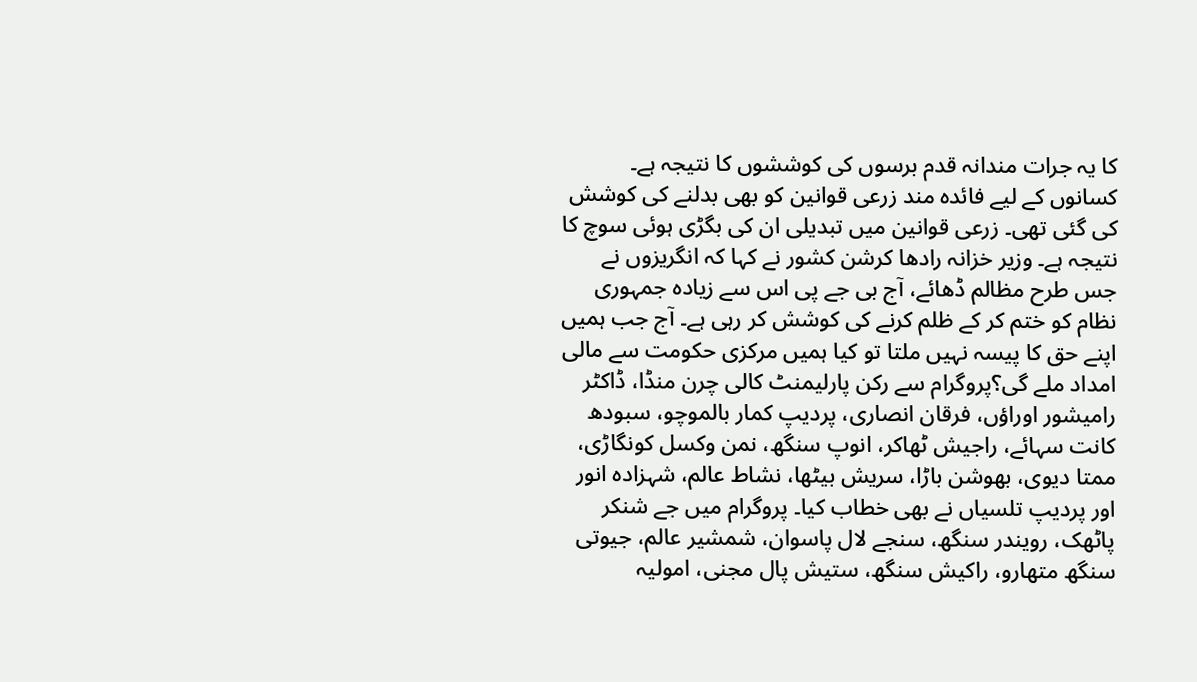کا یہ جرات مندانہ قدم برسوں کی کوششوں کا نتیجہ ہے۔ کسانوں کے لیے فائدہ مند زرعی قوانین کو بھی بدلنے کی کوشش کی گئی تھی۔ زرعی قوانین میں تبدیلی ان کی بگڑی ہوئی سوچ کا نتیجہ ہے۔ وزیر خزانہ رادھا کرشن کشور نے کہا کہ انگریزوں نے جس طرح مظالم ڈھائے، آج بی جے پی اس سے زیادہ جمہوری نظام کو ختم کر کے ظلم کرنے کی کوشش کر رہی ہے۔ آج جب ہمیں اپنے حق کا پیسہ نہیں ملتا تو کیا ہمیں مرکزی حکومت سے مالی امداد ملے گی؟پروگرام سے رکن پارلیمنٹ کالی چرن منڈا، ڈاکٹر رامیشور اوراؤں، فرقان انصاری، پردیپ کمار بالموچو، سبودھ کانت سہائے، راجیش ٹھاکر، انوپ سنگھ، نمن وکسل کونگاڑی، ممتا دیوی، بھوشن باڑا، سریش بیٹھا، نشاط عالم، شہزادہ انور اور پردیپ تلسیاں نے بھی خطاب کیا۔ پروگرام میں جے شنکر پاٹھک، رویندر سنگھ، سنجے لال پاسوان، شمشیر عالم، جیوتی سنگھ متھارو، راکیش سنگھ، ستیش پال مجنی، امولیہ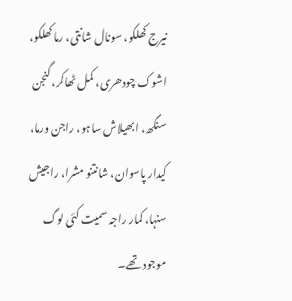نیرج کھلکو، سونال شانتی، رما کھلکو، اشوک چودھری، کمل ٹھاکر، گنجن سنگھ، ابھیلاش ساہو، راجن ورما، کیدار پاسوان، شانتنو مشرا، راجیش سنہا، کمار راجہ سمیت کئی لوگ موجود تھے۔